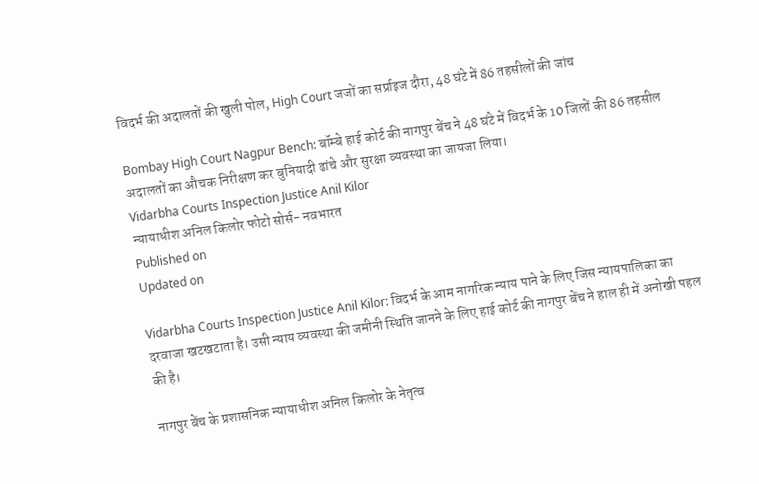विदर्भ की अदालतों की खुली पोल, High Court जजों का सर्प्राइज दौरा, 48 घंटे में 86 तहसीलों की जांच

Bombay High Court Nagpur Bench: बॉम्बे हाई कोर्ट की नागपुर बेंच ने 48 घंटे में विदर्भ के 10 जिलों की 86 तहसील अदालतों का औचक निरीक्षण कर बुनियादी ढांचे और सुरक्षा व्यवस्था का जायजा लिया।
Vidarbha Courts Inspection Justice Anil Kilor
न्यायाधीश अनिल किलोर फोटो सोर्स- नवभारत
Published on
Updated on

Vidarbha Courts Inspection Justice Anil Kilor: विदर्भ के आम नागरिक न्याय पाने के लिए जिस न्यायपालिका का दरवाजा खटखटाता है। उसी न्याय व्यवस्था की जमीनी स्थिति जानने के लिए हाई कोर्ट की नागपुर बेंच ने हाल ही में अनोखी पहल की है।

नागपुर बेंच के प्रशासनिक न्यायाधीश अनिल किलोर के नेतृत्व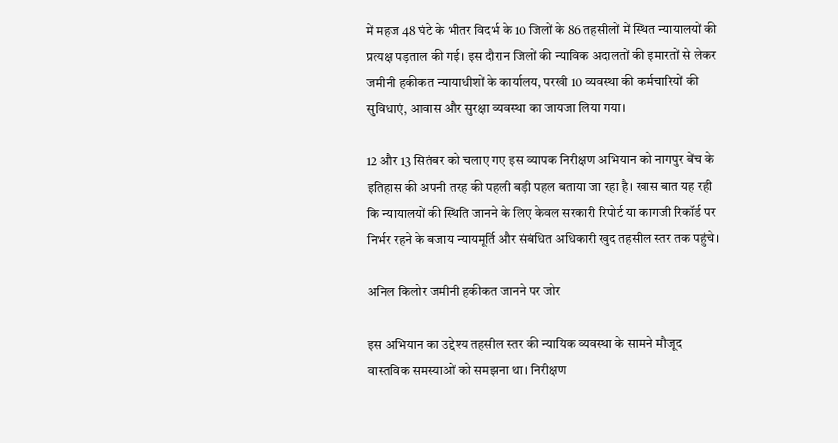में महज 48 घंटे के भीतर विदर्भ के 10 जिलों के 86 तहसीलों में स्थित न्यायालयों की प्रत्यक्ष पड़ताल की गई। इस दौरान जिलों की न्याविक अदालतों की इमारतों से लेकर जमीनी हकीकत न्यायाधीशों के कार्यालय, परखी 10 व्यवस्था की कर्मचारियों की सुविधाएं, आवास और सुरक्षा व्यवस्था का जायजा लिया गया।

12 और 13 सितंबर को चलाए गए इस व्यापक निरीक्षण अभियान को नागपुर बेंच के इतिहास की अपनी तरह की पहली बड़ी पहल बताया जा रहा है। खास बात यह रही कि न्यायालयों की स्थिति जानने के लिए केवल सरकारी रिपोर्ट या कागजी रिकॉर्ड पर निर्भर रहने के बजाय न्यायमूर्ति और संबंधित अधिकारी खुद तहसील स्तर तक पहुंचे।

अनिल किलोर जमीनी हकीकत जानने पर जोर

इस अभियान का उद्देश्य तहसील स्तर की न्यायिक व्यवस्था के सामने मौजूद वास्तविक समस्याओं को समझना था। निरीक्षण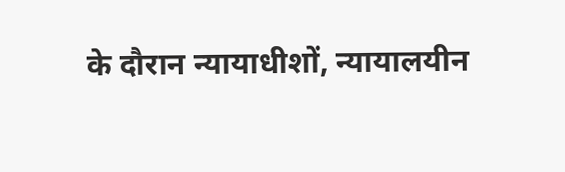के दौरान न्यायाधीशों, न्यायालयीन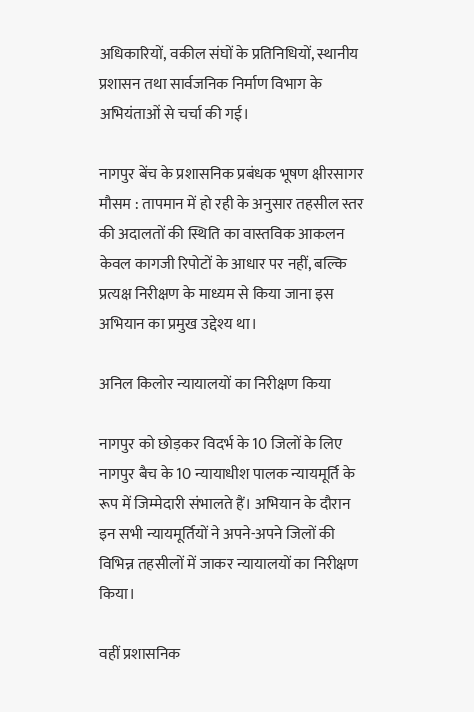अधिकारियों, वकील संघों के प्रतिनिधियों, स्थानीय प्रशासन तथा सार्वजनिक निर्माण विभाग के अभियंताओं से चर्चा की गई।

नागपुर बेंच के प्रशासनिक प्रबंधक भूषण क्षीरसागर मौसम : तापमान में हो रही के अनुसार तहसील स्तर की अदालतों की स्थिति का वास्तविक आकलन केवल कागजी रिपोटों के आधार पर नहीं, बल्कि प्रत्यक्ष निरीक्षण के माध्यम से किया जाना इस अभियान का प्रमुख उद्देश्य था।

अनिल किलोर न्यायालयों का निरीक्षण किया

नागपुर को छोड़कर विदर्भ के 10 जिलों के लिए नागपुर बैच के 10 न्यायाधीश पालक न्यायमूर्ति के रूप में जिम्मेदारी संभालते हैं। अभियान के दौरान इन सभी न्यायमूर्तियों ने अपने-अपने जिलों की विभिन्न तहसीलों में जाकर न्यायालयों का निरीक्षण किया।

वहीं प्रशासनिक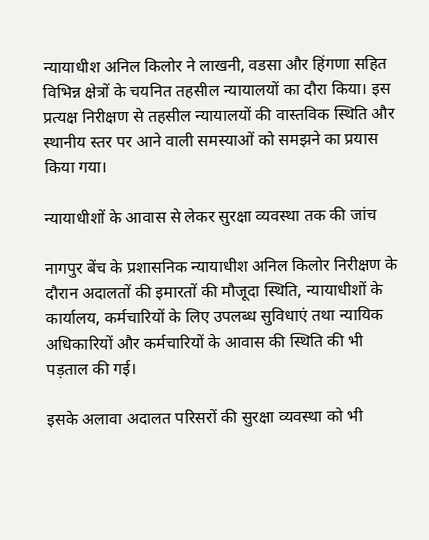न्यायाधीश अनिल किलोर ने लाखनी, वडसा और हिंगणा सहित विभिन्न क्षेत्रों के चयनित तहसील न्यायालयों का दौरा किया। इस प्रत्यक्ष निरीक्षण से तहसील न्यायालयों की वास्तविक स्थिति और स्थानीय स्तर पर आने वाली समस्याओं को समझने का प्रयास किया गया।

न्यायाधीशों के आवास से लेकर सुरक्षा व्यवस्था तक की जांच

नागपुर बेंच के प्रशासनिक न्यायाधीश अनिल किलोर निरीक्षण के दौरान अदालतों की इमारतों की मौजूदा स्थिति, न्यायाधीशों के कार्यालय, कर्मचारियों के लिए उपलब्ध सुविधाएं तथा न्यायिक अधिकारियों और कर्मचारियों के आवास की स्थिति की भी पड़ताल की गई।

इसके अलावा अदालत परिसरों की सुरक्षा व्यवस्था को भी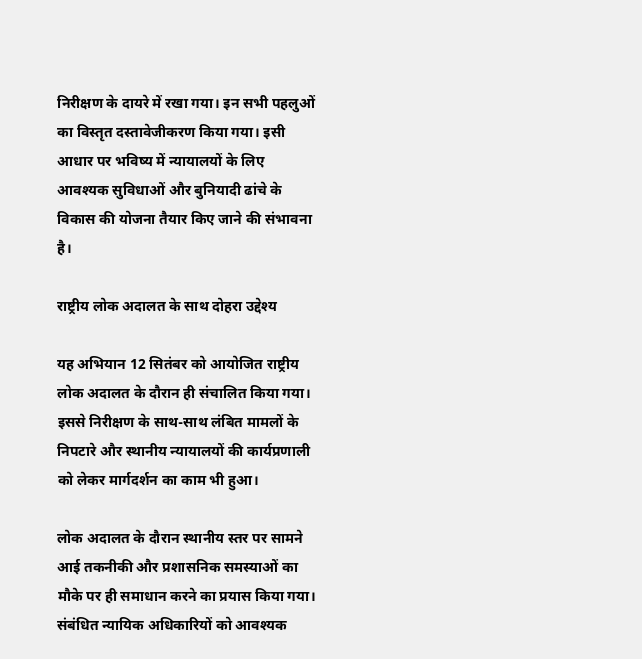निरीक्षण के दायरे में रखा गया। इन सभी पहलुओं का विस्तृत दस्तावेजीकरण किया गया। इसी आधार पर भविष्य में न्यायालयों के लिए आवश्यक सुविधाओं और बुनियादी ढांचे के विकास की योजना तैयार किए जाने की संभावना है।

राष्ट्रीय लोक अदालत के साथ दोहरा उद्देश्य

यह अभियान 12 सितंबर को आयोजित राष्ट्रीय लोक अदालत के दौरान ही संचालित किया गया। इससे निरीक्षण के साथ-साथ लंबित मामलों के निपटारे और स्थानीय न्यायालयों की कार्यप्रणाली को लेकर मार्गदर्शन का काम भी हुआ।

लोक अदालत के दौरान स्थानीय स्तर पर सामने आई तकनीकी और प्रशासनिक समस्याओं का मौके पर ही समाधान करने का प्रयास किया गया। संबंधित न्यायिक अधिकारियों को आवश्यक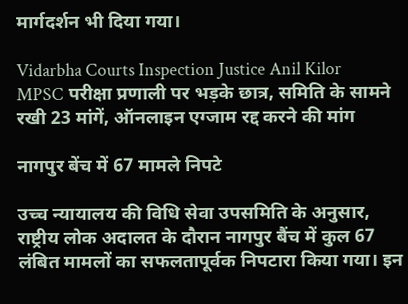मार्गदर्शन भी दिया गया।

Vidarbha Courts Inspection Justice Anil Kilor
MPSC परीक्षा प्रणाली पर भड़के छात्र, समिति के सामने रखी 23 मांगें, ऑनलाइन एग्जाम रद्द करने की मांग

नागपुर बेंच में 67 मामले निपटे

उच्च न्यायालय की विधि सेवा उपसमिति के अनुसार, राष्ट्रीय लोक अदालत के दौरान नागपुर बैंच में कुल 67 लंबित मामलों का सफलतापूर्वक निपटारा किया गया। इन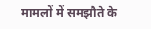मामलों में समझौते के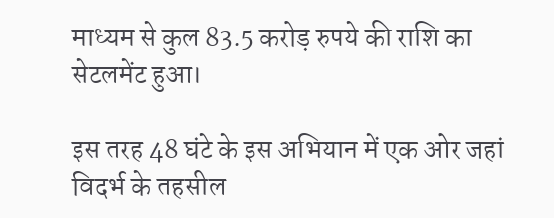माध्यम से कुल 83.5 करोड़ रुपये की राशि का सेटलमेंट हुआ।

इस तरह 48 घंटे के इस अभियान में एक ओर जहां विदर्भ के तहसील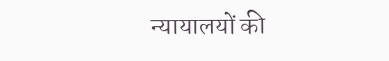न्यायालयों की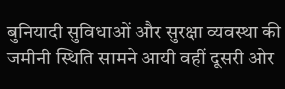बुनियादी सुविधाओं और सुरक्षा व्यवस्था की जमीनी स्थिति सामने आयी वहीं दूसरी ओर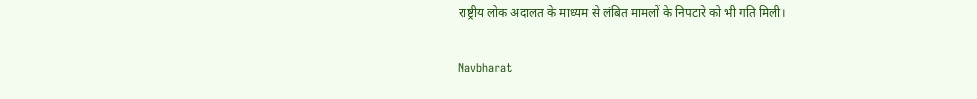राष्ट्रीय लोक अदालत के माध्यम से लंबित मामलों के निपटारे को भी गति मिली।

Navbharat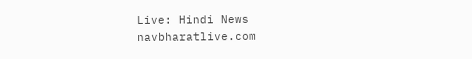Live: Hindi News
navbharatlive.com